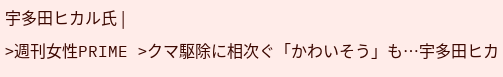宇多田ヒカル氏 |
>週刊女性PRIME >クマ駆除に相次ぐ「かわいそう」も…宇多田ヒカ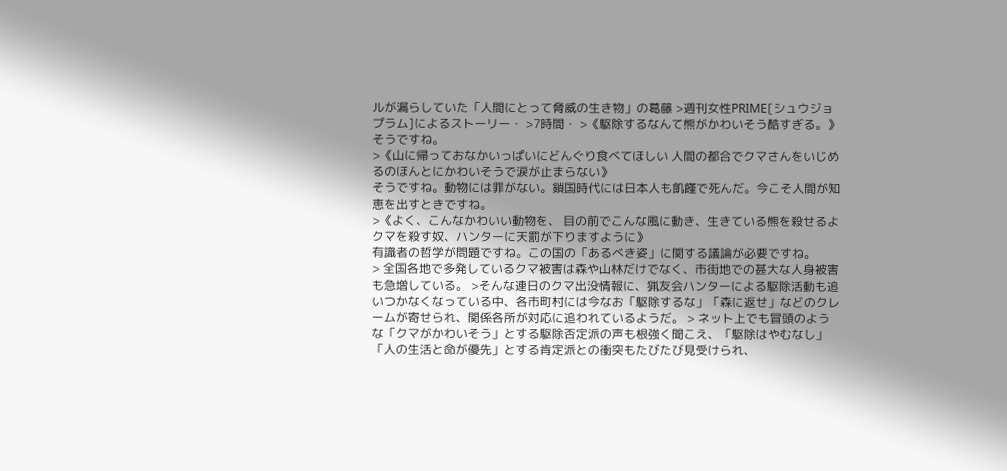ルが漏らしていた「人間にとって脅威の生き物」の葛藤 >週刊女性PRIME[シュウジョプラム]によるストーリー・ >7時間・ >《駆除するなんて熊がかわいそう酷すぎる。》
そうですね。
>《山に帰っておなかいっぱいにどんぐり食べてほしい 人間の都合でクマさんをいじめるのほんとにかわいそうで涙が止まらない》
そうですね。動物には罪がない。鎖国時代には日本人も飢饉で死んだ。今こそ人間が知恵を出すときですね。
>《よく、こんなかわいい動物を、 目の前でこんな風に動き、生きている熊を殺せるよ クマを殺す奴、ハンターに天罰が下りますように》
有識者の哲学が問題ですね。この国の「あるべき姿」に関する議論が必要ですね。
> 全国各地で多発しているクマ被害は森や山林だけでなく、市街地での甚大な人身被害も急増している。 >そんな連日のクマ出没情報に、猟友会ハンターによる駆除活動も追いつかなくなっている中、各市町村には今なお「駆除するな」「森に返せ」などのクレームが寄せられ、関係各所が対応に追われているようだ。 > ネット上でも冒頭のような「クマがかわいそう」とする駆除否定派の声も根強く聞こえ、「駆除はやむなし」「人の生活と命が優先」とする肯定派との衝突もたびたび見受けられ、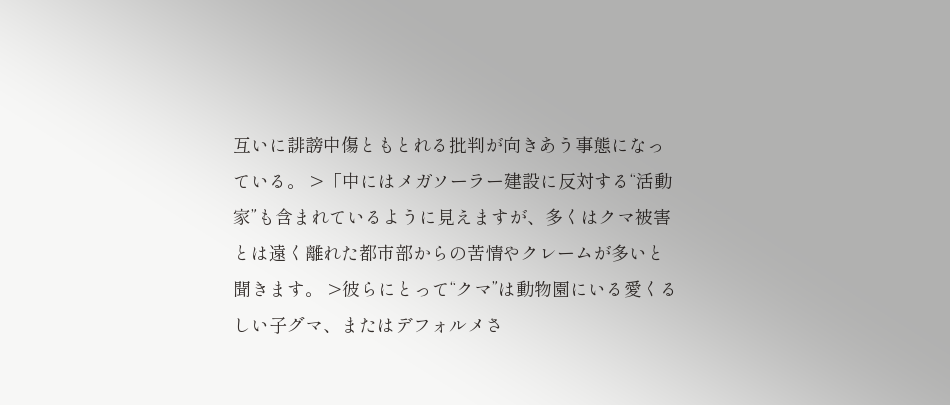互いに誹謗中傷ともとれる批判が向きあう事態になっている。 >「中にはメガソーラー建設に反対する“活動家”も含まれているように見えますが、多くはクマ被害とは遠く離れた都市部からの苦情やクレームが多いと聞きます。 >彼らにとって“クマ”は動物園にいる愛くるしい子グマ、またはデフォルメさ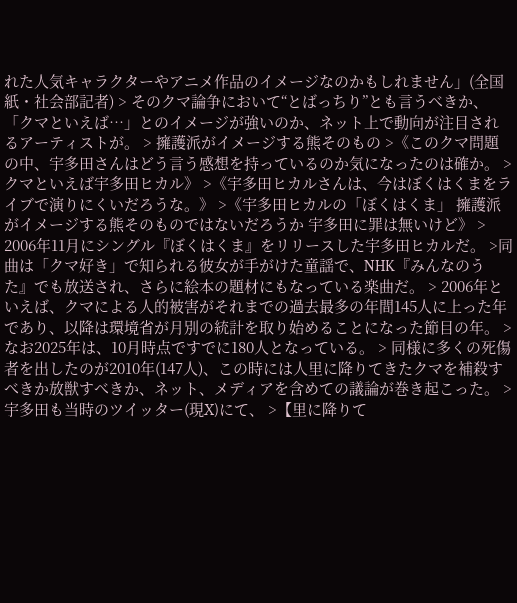れた人気キャラクターやアニメ作品のイメージなのかもしれません」(全国紙・社会部記者) > そのクマ論争において“とばっちり”とも言うべきか、「クマといえば…」とのイメージが強いのか、ネット上で動向が注目されるアーティストが。 > 擁護派がイメージする熊そのもの >《このクマ問題の中、宇多田さんはどう言う感想を持っているのか気になったのは確か。 >クマといえば宇多田ヒカル》 >《宇多田ヒカルさんは、今はぼくはくまをライブで演りにくいだろうな。》 >《宇多田ヒカルの「ぼくはくま」 擁護派がイメージする熊そのものではないだろうか 宇多田に罪は無いけど》 > 2006年11月にシングル『ぼくはくま』をリリースした宇多田ヒカルだ。 >同曲は「クマ好き」で知られる彼女が手がけた童謡で、NHK『みんなのうた』でも放送され、さらに絵本の題材にもなっている楽曲だ。 > 2006年といえば、クマによる人的被害がそれまでの過去最多の年間145人に上った年であり、以降は環境省が月別の統計を取り始めることになった節目の年。 >なお2025年は、10月時点ですでに180人となっている。 > 同様に多くの死傷者を出したのが2010年(147人)、この時には人里に降りてきたクマを補殺すべきか放獣すべきか、ネット、メディアを含めての議論が巻き起こった。 > 宇多田も当時のツイッター(現X)にて、 >【里に降りて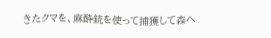きたクマを、麻酔銃を使って捕獲して森へ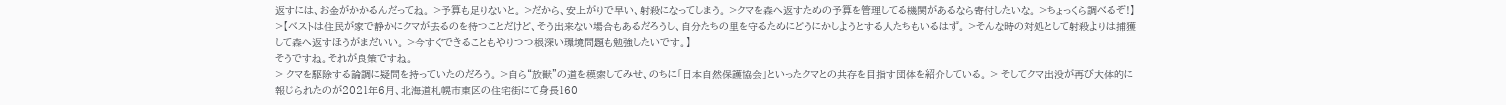返すには、お金がかかるんだってね。 >予算も足りないと。 >だから、安上がりで早い、射殺になってしまう。 >クマを森へ返すための予算を管理してる機関があるなら寄付したいな。 >ちょっくら調べるぞ!】 >【ベストは住民が家で静かにクマが去るのを待つことだけど、そう出来ない場合もあるだろうし、自分たちの里を守るためにどうにかしようとする人たちもいるはず。 >そんな時の対処として射殺よりは捕獲して森へ返すほうがまだいい。 >今すぐできることもやりつつ根深い環境問題も勉強したいです。】
そうですね。それが良策ですね。
> クマを駆除する論調に疑問を持っていたのだろう。 >自ら“放獣”の道を模索してみせ、のちに「日本自然保護協会」といったクマとの共存を目指す団体を紹介している。 > そしてクマ出没が再び大体的に報じられたのが2021年6月、北海道札幌市東区の住宅街にて身長160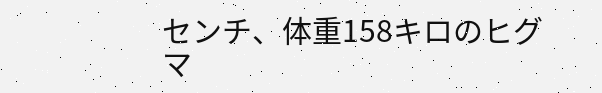センチ、体重158キロのヒグマ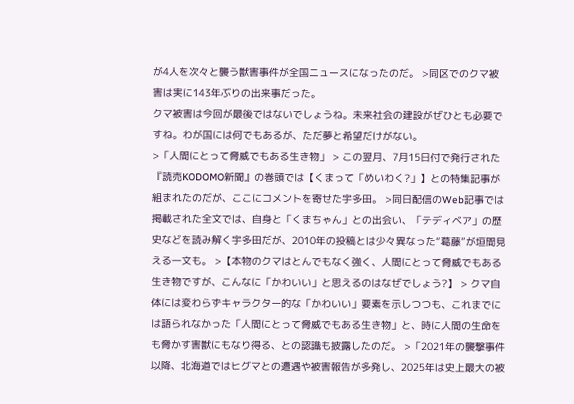が4人を次々と襲う獣害事件が全国ニュースになったのだ。 >同区でのクマ被害は実に143年ぶりの出来事だった。
クマ被害は今回が最後ではないでしょうね。未来社会の建設がぜひとも必要ですね。わが国には何でもあるが、ただ夢と希望だけがない。
>「人間にとって脅威でもある生き物」 > この翌月、7月15日付で発行された『読売KODOMO新聞』の巻頭では【くまって「めいわく?」】との特集記事が組まれたのだが、ここにコメントを寄せた宇多田。 >同日配信のWeb記事では掲載された全文では、自身と「くまちゃん」との出会い、「テディベア」の歴史などを読み解く宇多田だが、2010年の投稿とは少々異なった“葛藤”が垣間見える一文も。 >【本物のクマはとんでもなく強く、人間にとって脅威でもある生き物ですが、こんなに「かわいい」と思えるのはなぜでしょう?】 > クマ自体には変わらずキャラクター的な「かわいい」要素を示しつつも、これまでには語られなかった「人間にとって脅威でもある生き物」と、時に人間の生命をも脅かす害獣にもなり得る、との認識も披露したのだ。 >「2021年の襲撃事件以降、北海道ではヒグマとの遭遇や被害報告が多発し、2025年は史上最大の被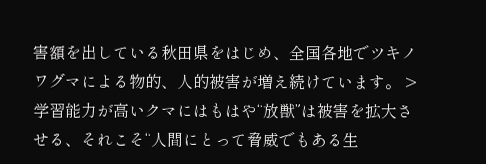害額を出している秋田県をはじめ、全国各地でツキノワグマによる物的、人的被害が増え続けています。 >学習能力が高いクマにはもはや“放獣”は被害を拡大させる、それこそ“人間にとって脅威でもある生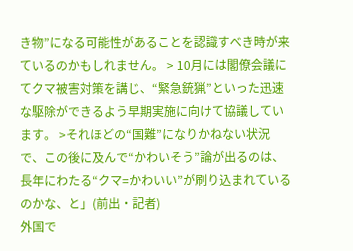き物”になる可能性があることを認識すべき時が来ているのかもしれません。 > 10月には閣僚会議にてクマ被害対策を講じ、“緊急銃猟”といった迅速な駆除ができるよう早期実施に向けて協議しています。 >それほどの“国難”になりかねない状況で、この後に及んで“かわいそう”論が出るのは、長年にわたる“クマ=かわいい”が刷り込まれているのかな、と」(前出・記者)
外国で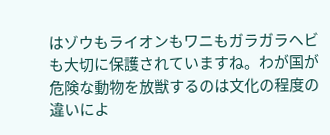はゾウもライオンもワニもガラガラヘビも大切に保護されていますね。わが国が危険な動物を放獣するのは文化の程度の違いによ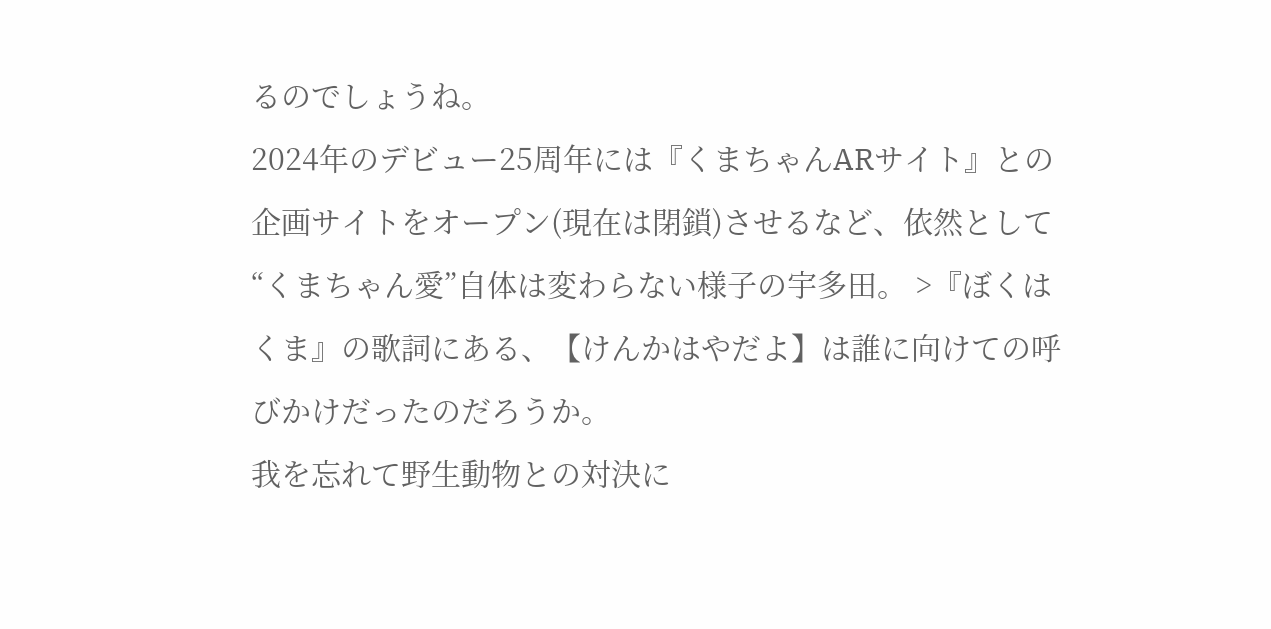るのでしょうね。
2024年のデビュー25周年には『くまちゃんARサイト』との企画サイトをオープン(現在は閉鎖)させるなど、依然として“くまちゃん愛”自体は変わらない様子の宇多田。 >『ぼくはくま』の歌詞にある、【けんかはやだよ】は誰に向けての呼びかけだったのだろうか。
我を忘れて野生動物との対決に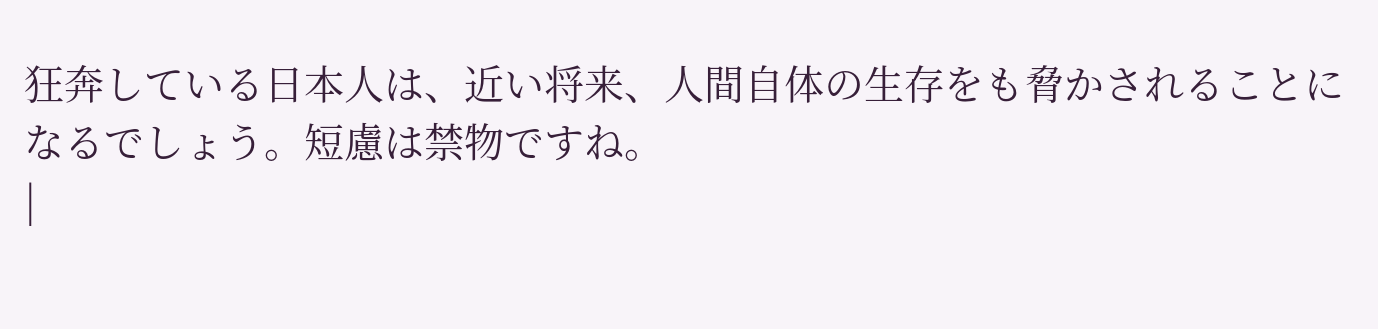狂奔している日本人は、近い将来、人間自体の生存をも脅かされることになるでしょう。短慮は禁物ですね。
|